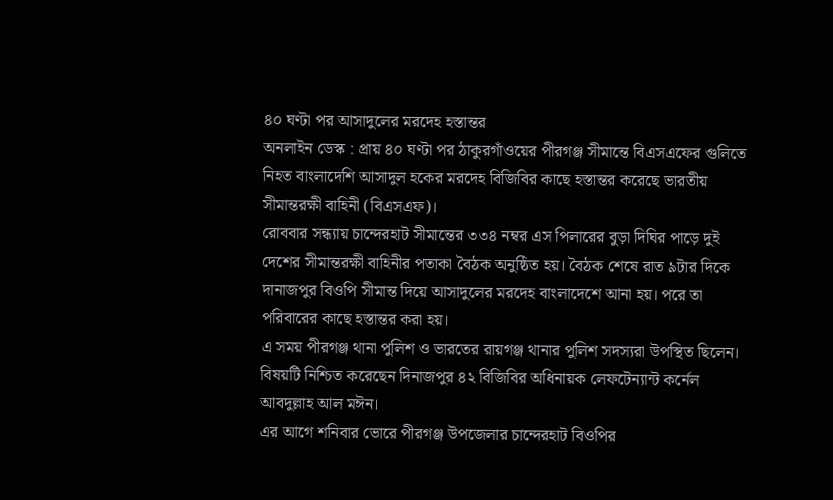৪০ ঘণ্টা পর আসাদুলের মরদেহ হস্তান্তর
অনলাইন ডেস্ক : প্রায় ৪০ ঘণ্টা পর ঠাকুরগাঁওয়ের পীরগঞ্জ সীমান্তে বিএসএফের গুলিতে নিহত বাংলাদেশি আসাদুল হকের মরদেহ বিজিবির কাছে হস্তান্তর করেছে ভারতীয় সীমান্তরক্ষী বাহিনী (বিএসএফ)।
রোববার সন্ধ্যায় চান্দেরহাট সীমান্তের ৩৩৪ নম্বর এস পিলারের বুড়া দিঘির পাড়ে দুই দেশের সীমান্তরক্ষী বাহিনীর পতাকা বৈঠক অনুষ্ঠিত হয়। বৈঠক শেষে রাত ৯টার দিকে দানাজপুর বিওপি সীমান্ত দিয়ে আসাদুলের মরদেহ বাংলাদেশে আনা হয়। পরে তা পরিবারের কাছে হস্তান্তর করা হয়।
এ সময় পীরগঞ্জ থানা পুলিশ ও ভারতের রায়গঞ্জ থানার পুলিশ সদস্যরা উপস্থিত ছিলেন। বিষয়টি নিশ্চিত করেছেন দিনাজপুর ৪২ বিজিবির অধিনায়ক লেফটেন্যান্ট কর্নেল আবদুল্লাহ আল মঈন।
এর আগে শনিবার ভোরে পীরগঞ্জ উপজেলার চান্দেরহাট বিওপির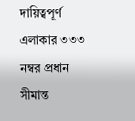দায়িত্বপূর্ণ এলাকার ৩৩৩ নম্বর প্রধান সীমান্ত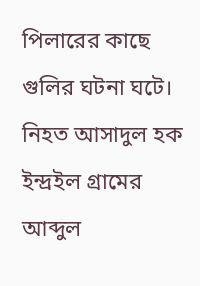পিলারের কাছে গুলির ঘটনা ঘটে। নিহত আসাদুল হক ইন্দ্রইল গ্রামের আব্দুল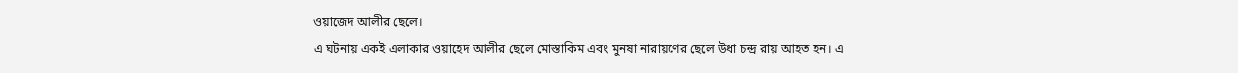ওয়াজেদ আলীর ছেলে।
এ ঘটনায় একই এলাকার ওয়াহেদ আলীর ছেলে মোস্তাকিম এবং মুনষা নারায়ণের ছেলে উধা চন্দ্র রায় আহত হন। এ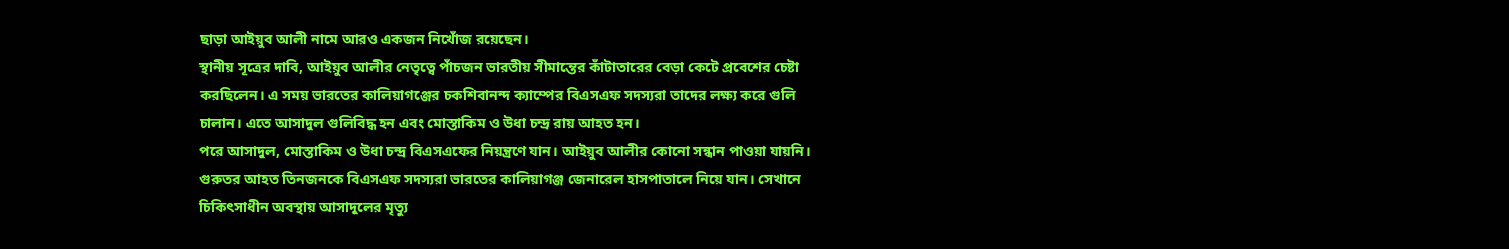ছাড়া আইয়ুব আলী নামে আরও একজন নিখোঁজ রয়েছেন।
স্থানীয় সূত্রের দাবি, আইয়ুব আলীর নেতৃত্বে পাঁচজন ভারতীয় সীমান্তের কাঁটাতারের বেড়া কেটে প্রবেশের চেষ্টা করছিলেন। এ সময় ভারতের কালিয়াগঞ্জের চকশিবানন্দ ক্যাম্পের বিএসএফ সদস্যরা তাদের লক্ষ্য করে গুলি চালান। এতে আসাদুল গুলিবিদ্ধ হন এবং মোস্তাকিম ও উধা চন্দ্র রায় আহত হন।
পরে আসাদুল, মোস্তাকিম ও উধা চন্দ্র বিএসএফের নিয়ন্ত্রণে যান। আইয়ুব আলীর কোনো সন্ধান পাওয়া যায়নি। গুরুতর আহত তিনজনকে বিএসএফ সদস্যরা ভারতের কালিয়াগঞ্জ জেনারেল হাসপাতালে নিয়ে যান। সেখানে চিকিৎসাধীন অবস্থায় আসাদুলের মৃত্যু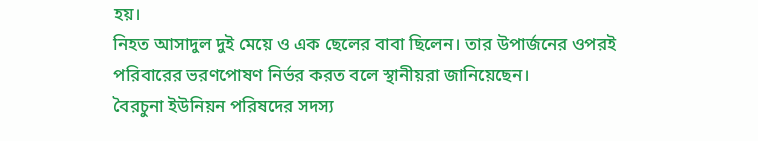হয়।
নিহত আসাদুল দুই মেয়ে ও এক ছেলের বাবা ছিলেন। তার উপার্জনের ওপরই পরিবারের ভরণপোষণ নির্ভর করত বলে স্থানীয়রা জানিয়েছেন।
বৈরচুনা ইউনিয়ন পরিষদের সদস্য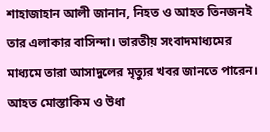শাহাজাহান আলী জানান, নিহত ও আহত তিনজনই তার এলাকার বাসিন্দা। ভারতীয় সংবাদমাধ্যমের মাধ্যমে তারা আসাদুলের মৃত্যুর খবর জানতে পারেন। আহত মোস্তাকিম ও উধা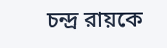চন্দ্র রায়কে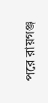পরে রায়গঞ্জ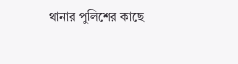থানার পুলিশের কাছে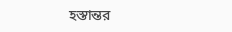হস্তান্তর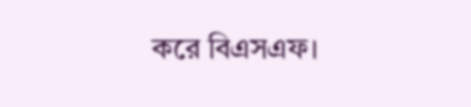করে বিএসএফ।